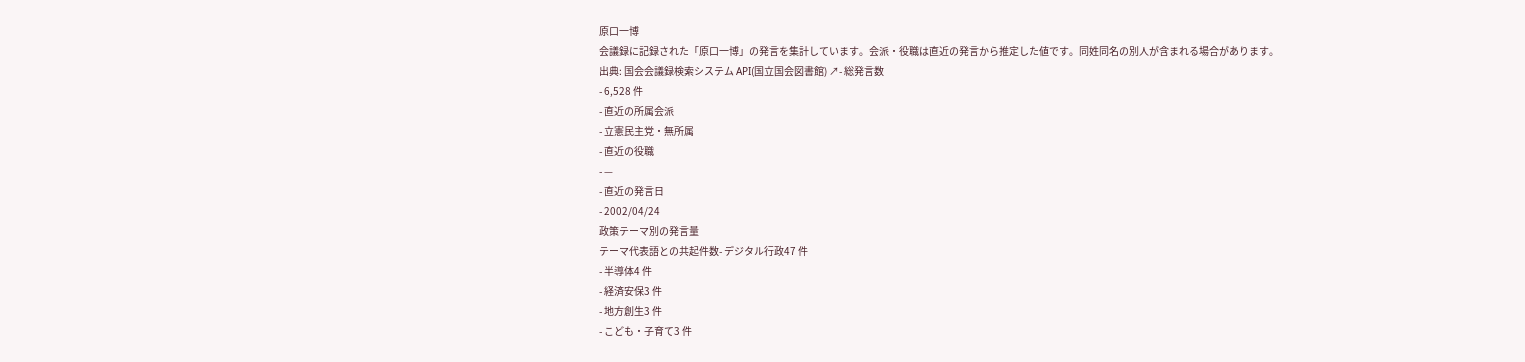原口一博
会議録に記録された「原口一博」の発言を集計しています。会派・役職は直近の発言から推定した値です。同姓同名の別人が含まれる場合があります。
出典: 国会会議録検索システム API(国立国会図書館) ↗- 総発言数
- 6,528 件
- 直近の所属会派
- 立憲民主党・無所属
- 直近の役職
- —
- 直近の発言日
- 2002/04/24
政策テーマ別の発言量
テーマ代表語との共起件数- デジタル行政47 件
- 半導体4 件
- 経済安保3 件
- 地方創生3 件
- こども・子育て3 件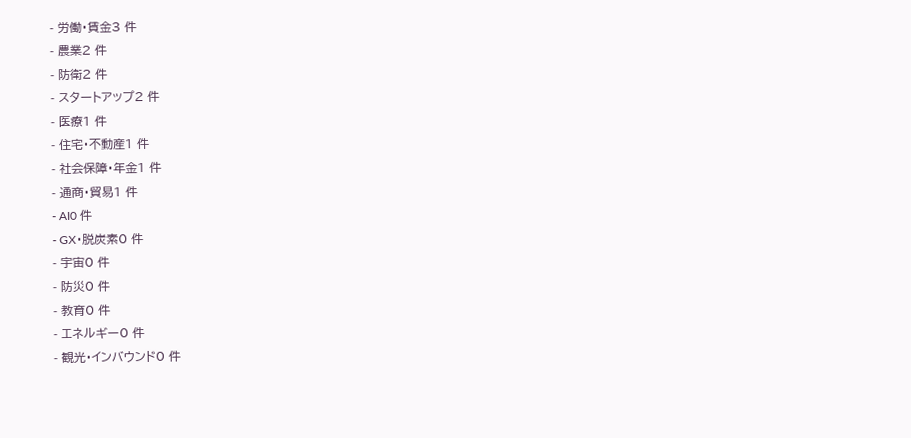- 労働・賃金3 件
- 農業2 件
- 防衛2 件
- スタートアップ2 件
- 医療1 件
- 住宅・不動産1 件
- 社会保障・年金1 件
- 通商・貿易1 件
- AI0 件
- GX・脱炭素0 件
- 宇宙0 件
- 防災0 件
- 教育0 件
- エネルギー0 件
- 観光・インバウンド0 件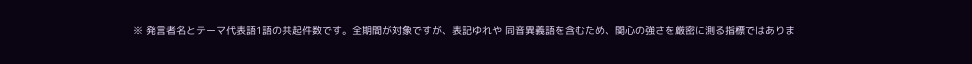※ 発言者名とテーマ代表語1語の共起件数です。全期間が対象ですが、表記ゆれや 同音異義語を含むため、関心の強さを厳密に測る指標ではありま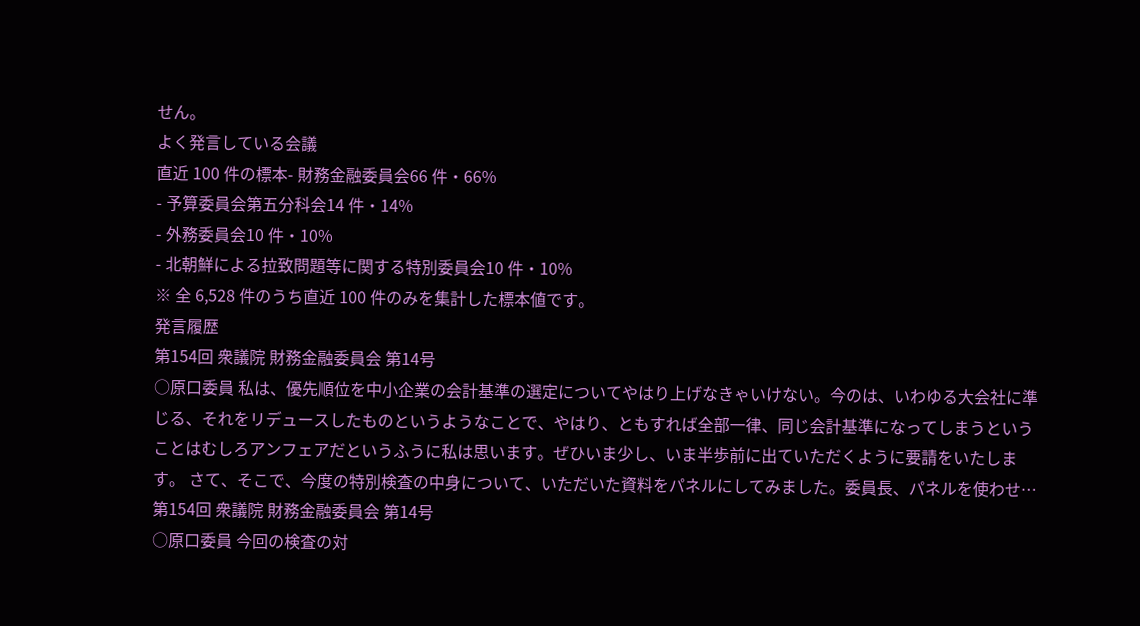せん。
よく発言している会議
直近 100 件の標本- 財務金融委員会66 件・66%
- 予算委員会第五分科会14 件・14%
- 外務委員会10 件・10%
- 北朝鮮による拉致問題等に関する特別委員会10 件・10%
※ 全 6,528 件のうち直近 100 件のみを集計した標本値です。
発言履歴
第154回 衆議院 財務金融委員会 第14号
○原口委員 私は、優先順位を中小企業の会計基準の選定についてやはり上げなきゃいけない。今のは、いわゆる大会社に準じる、それをリデュースしたものというようなことで、やはり、ともすれば全部一律、同じ会計基準になってしまうということはむしろアンフェアだというふうに私は思います。ぜひいま少し、いま半歩前に出ていただくように要請をいたします。 さて、そこで、今度の特別検査の中身について、いただいた資料をパネルにしてみました。委員長、パネルを使わせ…
第154回 衆議院 財務金融委員会 第14号
○原口委員 今回の検査の対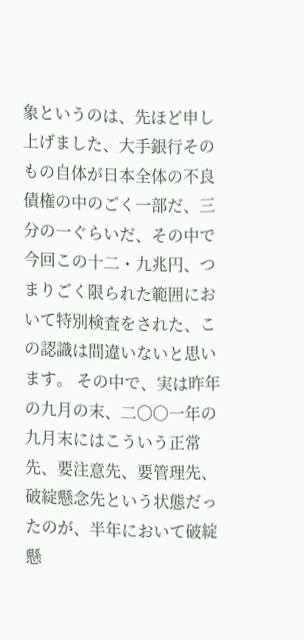象というのは、先ほど申し上げました、大手銀行そのもの自体が日本全体の不良債権の中のごく一部だ、三分の一ぐらいだ、その中で今回この十二・九兆円、つまりごく限られた範囲において特別検査をされた、この認識は間違いないと思います。 その中で、実は昨年の九月の末、二〇〇一年の九月末にはこういう正常先、要注意先、要管理先、破綻懸念先という状態だったのが、半年において破綻懸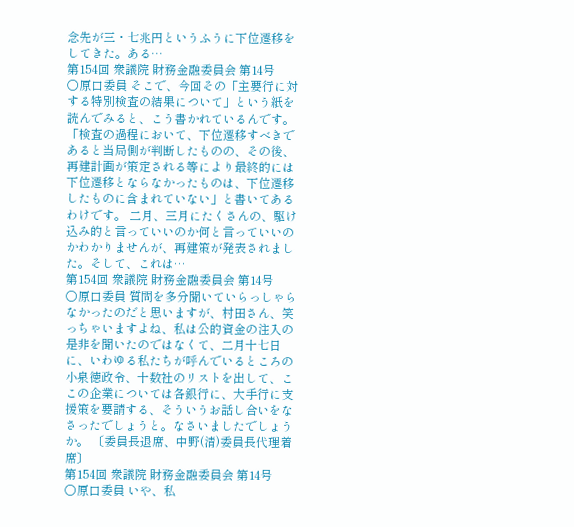念先が三・七兆円というふうに下位遷移をしてきた。ある…
第154回 衆議院 財務金融委員会 第14号
○原口委員 そこで、今回その「主要行に対する特別検査の結果について」という紙を読んでみると、こう書かれているんです。「検査の過程において、下位遷移すべきであると当局側が判断したものの、その後、再建計画が策定される等により最終的には下位遷移とならなかったものは、下位遷移したものに含まれていない」と書いてあるわけです。 二月、三月にたくさんの、駆け込み的と言っていいのか何と言っていいのかわかりませんが、再建策が発表されました。そして、これは…
第154回 衆議院 財務金融委員会 第14号
○原口委員 質問を多分聞いていらっしゃらなかったのだと思いますが、村田さん、笑っちゃいますよね、私は公的資金の注入の是非を聞いたのではなくて、二月十七日に、いわゆる私たちが呼んでいるところの小泉徳政令、十数社のリストを出して、ここの企業については各銀行に、大手行に支援策を要請する、そういうお話し合いをなさったでしょうと。なさいましたでしょうか。 〔委員長退席、中野(清)委員長代理着席〕
第154回 衆議院 財務金融委員会 第14号
○原口委員 いや、私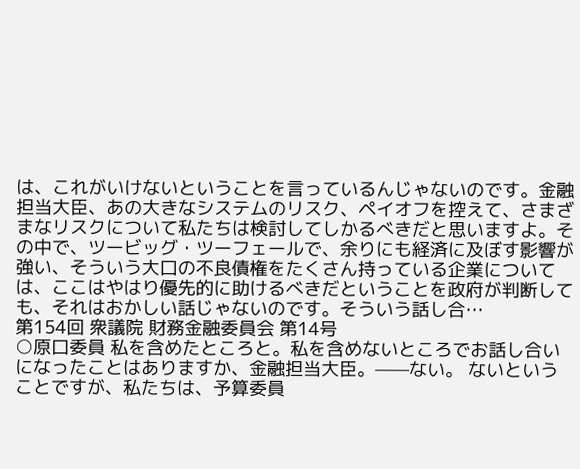は、これがいけないということを言っているんじゃないのです。金融担当大臣、あの大きなシステムのリスク、ペイオフを控えて、さまざまなリスクについて私たちは検討してしかるべきだと思いますよ。その中で、ツービッグ・ツーフェールで、余りにも経済に及ぼす影響が強い、そういう大口の不良債権をたくさん持っている企業については、ここはやはり優先的に助けるべきだということを政府が判断しても、それはおかしい話じゃないのです。そういう話し合…
第154回 衆議院 財務金融委員会 第14号
○原口委員 私を含めたところと。私を含めないところでお話し合いになったことはありますか、金融担当大臣。——ない。 ないということですが、私たちは、予算委員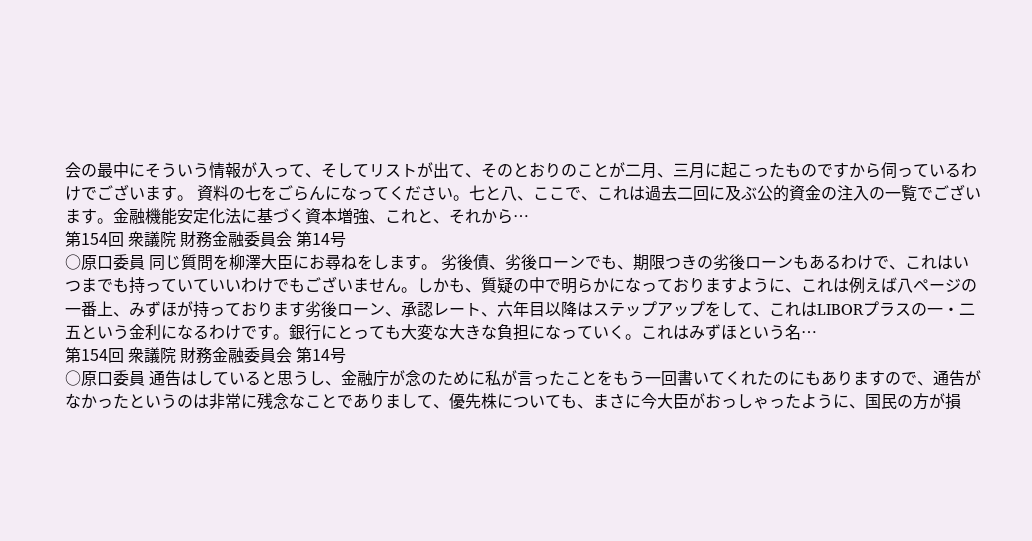会の最中にそういう情報が入って、そしてリストが出て、そのとおりのことが二月、三月に起こったものですから伺っているわけでございます。 資料の七をごらんになってください。七と八、ここで、これは過去二回に及ぶ公的資金の注入の一覧でございます。金融機能安定化法に基づく資本増強、これと、それから…
第154回 衆議院 財務金融委員会 第14号
○原口委員 同じ質問を柳澤大臣にお尋ねをします。 劣後債、劣後ローンでも、期限つきの劣後ローンもあるわけで、これはいつまでも持っていていいわけでもございません。しかも、質疑の中で明らかになっておりますように、これは例えば八ページの一番上、みずほが持っております劣後ローン、承認レート、六年目以降はステップアップをして、これはLIBORプラスの一・二五という金利になるわけです。銀行にとっても大変な大きな負担になっていく。これはみずほという名…
第154回 衆議院 財務金融委員会 第14号
○原口委員 通告はしていると思うし、金融庁が念のために私が言ったことをもう一回書いてくれたのにもありますので、通告がなかったというのは非常に残念なことでありまして、優先株についても、まさに今大臣がおっしゃったように、国民の方が損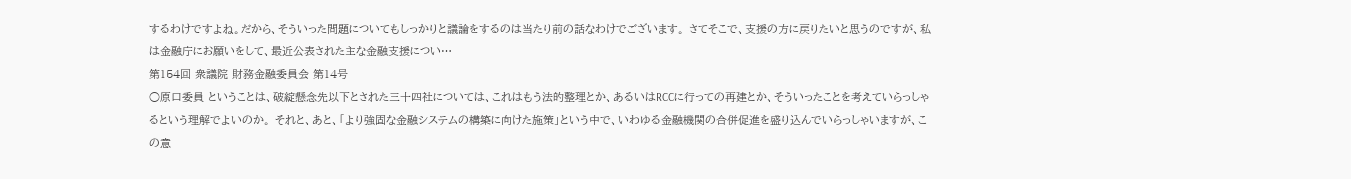するわけですよね。だから、そういった問題についてもしっかりと議論をするのは当たり前の話なわけでございます。 さてそこで、支援の方に戻りたいと思うのですが、私は金融庁にお願いをして、最近公表された主な金融支援につい…
第154回 衆議院 財務金融委員会 第14号
○原口委員 ということは、破綻懸念先以下とされた三十四社については、これはもう法的整理とか、あるいはRCCに行っての再建とか、そういったことを考えていらっしゃるという理解でよいのか。 それと、あと、「より強固な金融システムの構築に向けた施策」という中で、いわゆる金融機関の合併促進を盛り込んでいらっしゃいますが、この意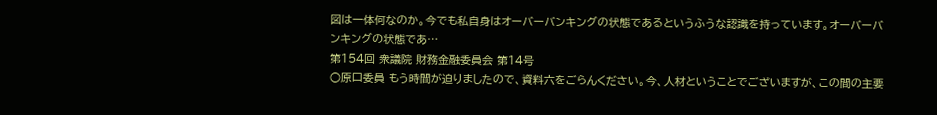図は一体何なのか。今でも私自身はオーバーバンキングの状態であるというふうな認識を持っています。オーバーバンキングの状態であ…
第154回 衆議院 財務金融委員会 第14号
○原口委員 もう時間が迫りましたので、資料六をごらんください。今、人材ということでございますが、この間の主要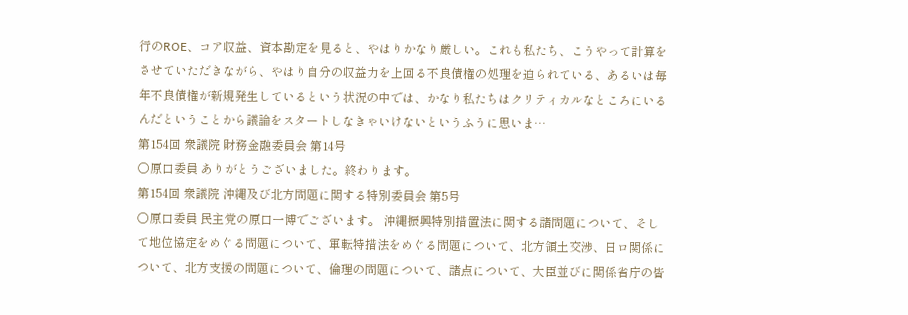行のROE、コア収益、資本勘定を見ると、やはりかなり厳しい。これも私たち、こうやって計算をさせていただきながら、やはり自分の収益力を上回る不良債権の処理を迫られている、あるいは毎年不良債権が新規発生しているという状況の中では、かなり私たちはクリティカルなところにいるんだということから議論をスタートしなきゃいけないというふうに思いま…
第154回 衆議院 財務金融委員会 第14号
○原口委員 ありがとうございました。終わります。
第154回 衆議院 沖縄及び北方問題に関する特別委員会 第5号
○原口委員 民主党の原口一博でございます。 沖縄振興特別措置法に関する諸問題について、そして地位協定をめぐる問題について、軍転特措法をめぐる問題について、北方領土交渉、日ロ関係について、北方支援の問題について、倫理の問題について、諸点について、大臣並びに関係省庁の皆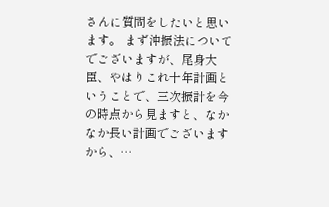さんに質問をしたいと思います。 まず沖振法についてでございますが、尾身大臣、やはりこれ十年計画ということで、三次振計を今の時点から見ますと、なかなか長い計画でございますから、…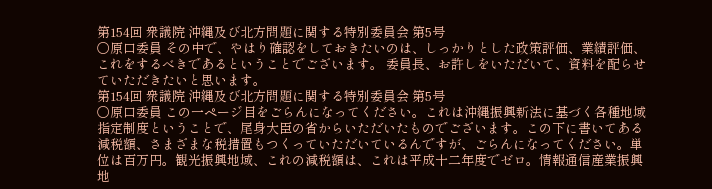第154回 衆議院 沖縄及び北方問題に関する特別委員会 第5号
○原口委員 その中で、やはり確認をしておきたいのは、しっかりとした政策評価、業績評価、これをするべきであるということでございます。 委員長、お許しをいただいて、資料を配らせていただきたいと思います。
第154回 衆議院 沖縄及び北方問題に関する特別委員会 第5号
○原口委員 この一ページ目をごらんになってください。これは沖縄振興新法に基づく各種地域指定制度ということで、尾身大臣の省からいただいたものでございます。この下に書いてある減税額、さまざまな税措置もつくっていただいているんですが、ごらんになってください。単位は百万円。観光振興地域、これの減税額は、これは平成十二年度でゼロ。情報通信産業振興地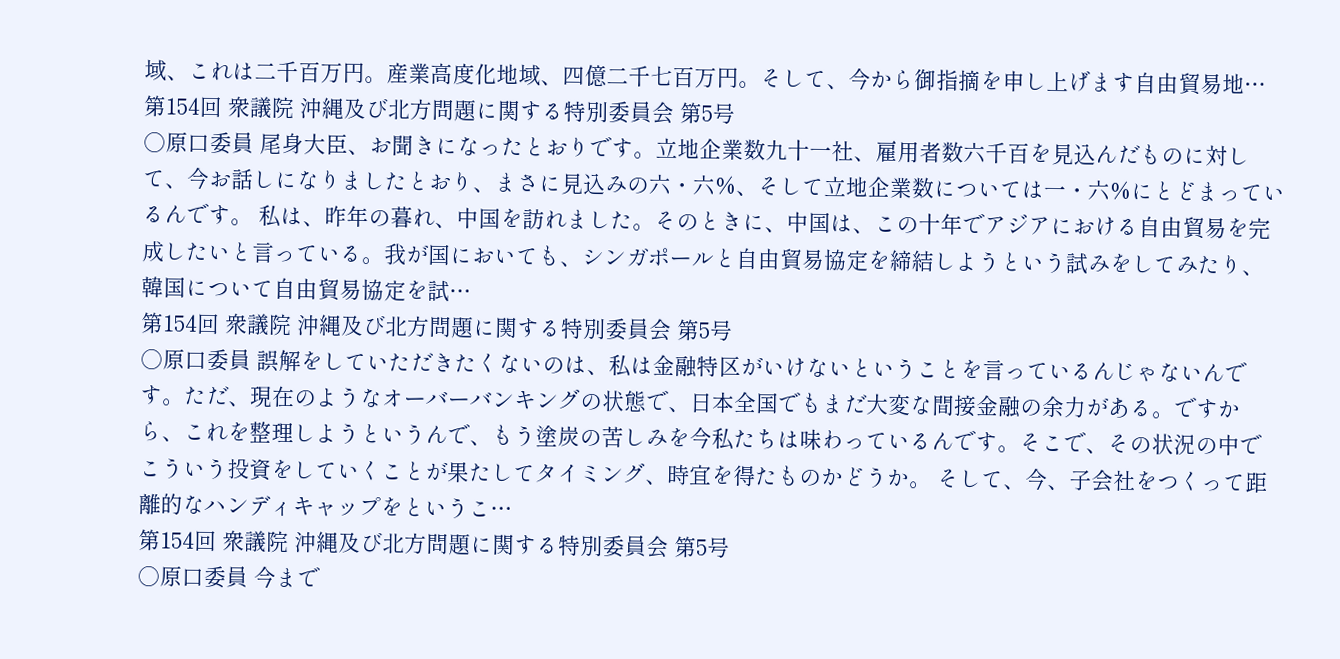域、これは二千百万円。産業高度化地域、四億二千七百万円。そして、今から御指摘を申し上げます自由貿易地…
第154回 衆議院 沖縄及び北方問題に関する特別委員会 第5号
○原口委員 尾身大臣、お聞きになったとおりです。立地企業数九十一社、雇用者数六千百を見込んだものに対して、今お話しになりましたとおり、まさに見込みの六・六%、そして立地企業数については一・六%にとどまっているんです。 私は、昨年の暮れ、中国を訪れました。そのときに、中国は、この十年でアジアにおける自由貿易を完成したいと言っている。我が国においても、シンガポールと自由貿易協定を締結しようという試みをしてみたり、韓国について自由貿易協定を試…
第154回 衆議院 沖縄及び北方問題に関する特別委員会 第5号
○原口委員 誤解をしていただきたくないのは、私は金融特区がいけないということを言っているんじゃないんです。ただ、現在のようなオーバーバンキングの状態で、日本全国でもまだ大変な間接金融の余力がある。ですから、これを整理しようというんで、もう塗炭の苦しみを今私たちは味わっているんです。そこで、その状況の中でこういう投資をしていくことが果たしてタイミング、時宜を得たものかどうか。 そして、今、子会社をつくって距離的なハンディキャップをというこ…
第154回 衆議院 沖縄及び北方問題に関する特別委員会 第5号
○原口委員 今まで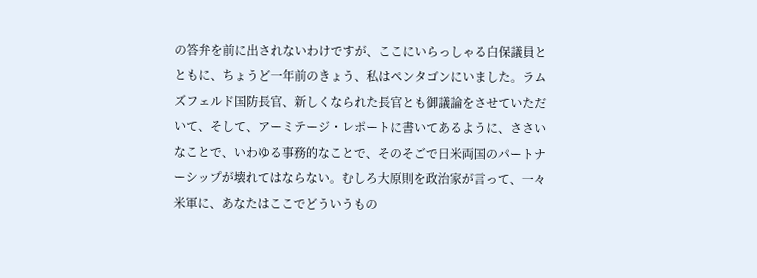の答弁を前に出されないわけですが、ここにいらっしゃる白保議員とともに、ちょうど一年前のきょう、私はペンタゴンにいました。ラムズフェルド国防長官、新しくなられた長官とも御議論をさせていただいて、そして、アーミテージ・レポートに書いてあるように、ささいなことで、いわゆる事務的なことで、そのそごで日米両国のパートナーシップが壊れてはならない。むしろ大原則を政治家が言って、一々米軍に、あなたはここでどういうもの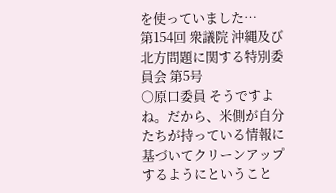を使っていました…
第154回 衆議院 沖縄及び北方問題に関する特別委員会 第5号
○原口委員 そうですよね。だから、米側が自分たちが持っている情報に基づいてクリーンアップするようにということ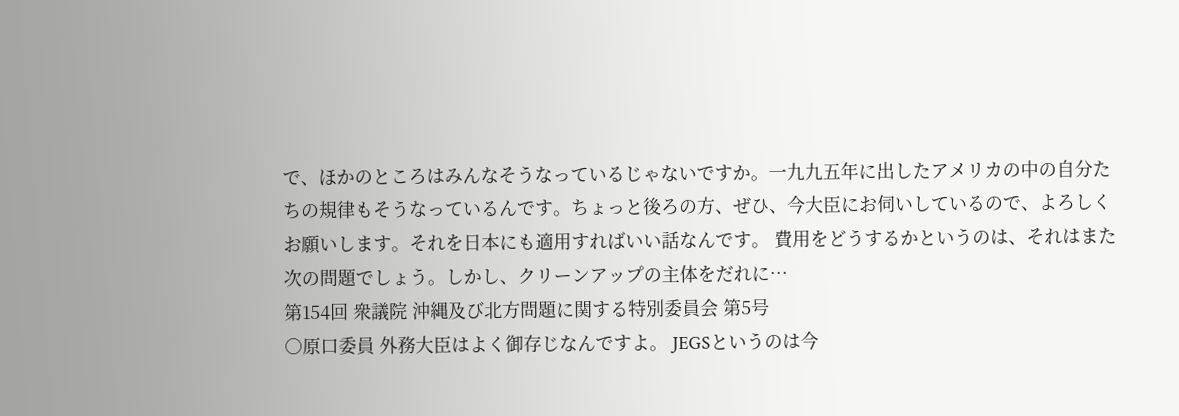で、ほかのところはみんなそうなっているじゃないですか。一九九五年に出したアメリカの中の自分たちの規律もそうなっているんです。ちょっと後ろの方、ぜひ、今大臣にお伺いしているので、よろしくお願いします。それを日本にも適用すればいい話なんです。 費用をどうするかというのは、それはまた次の問題でしょう。しかし、クリーンアップの主体をだれに…
第154回 衆議院 沖縄及び北方問題に関する特別委員会 第5号
○原口委員 外務大臣はよく御存じなんですよ。 JEGSというのは今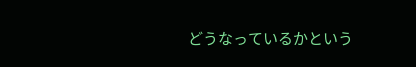どうなっているかという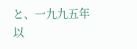と、一九九五年以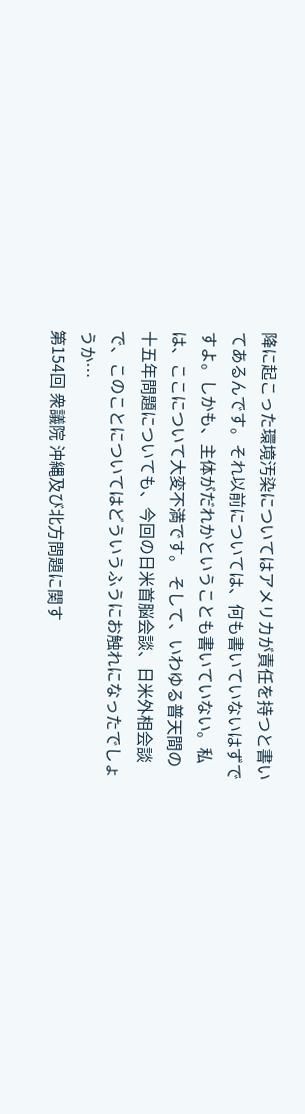降に起こった環境汚染についてはアメリカが責任を持つと書いてあるんです。それ以前については、何も書いていないはずですよ。しかも、主体がだれかということも書いていない。私は、ここについて大変不満です。 そして、いわゆる普天間の十五年問題についても、今回の日米首脳会談、日米外相会談で、このことについてはどういうふうにお触れになったでしょうか…
第154回 衆議院 沖縄及び北方問題に関す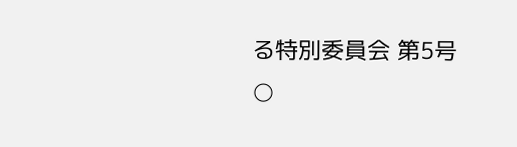る特別委員会 第5号
○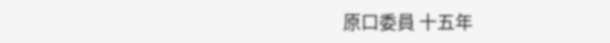原口委員 十五年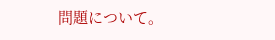問題について。